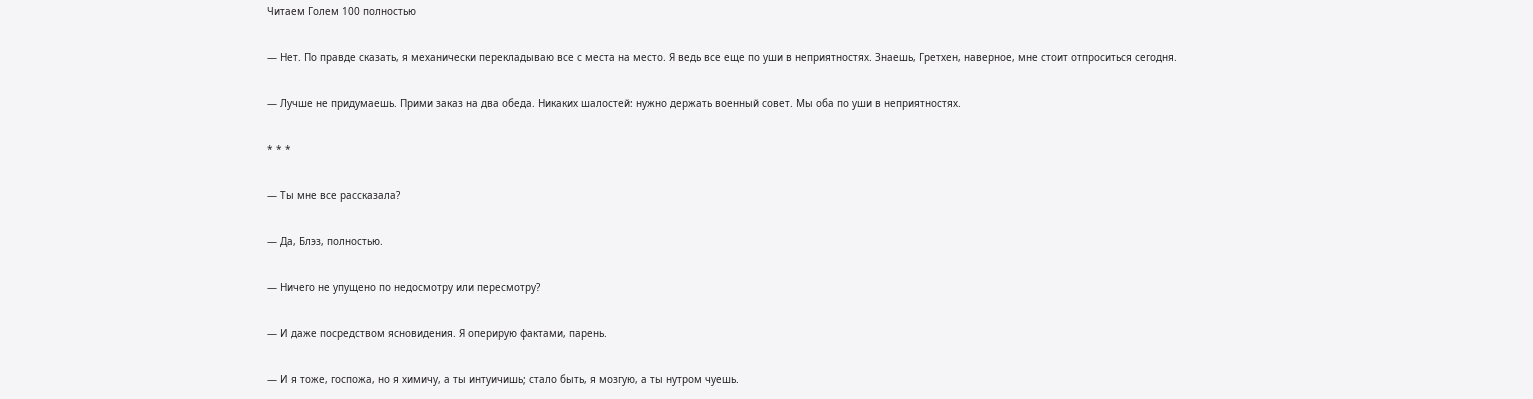Читаем Голем 100 полностью

— Нет. По правде сказать, я механически перекладываю все с места на место. Я ведь все еще по уши в неприятностях. Знаешь, Гретхен, наверное, мне стоит отпроситься сегодня.

— Лучше не придумаешь. Прими заказ на два обеда. Никаких шалостей: нужно держать военный совет. Мы оба по уши в неприятностях.

* * *

— Ты мне все рассказала?

— Да, Блэз, полностью.

— Ничего не упущено по недосмотру или пересмотру?

— И даже посредством ясновидения. Я оперирую фактами, парень.

— И я тоже, госпожа, но я химичу, а ты интуичишь; стало быть, я мозгую, а ты нутром чуешь.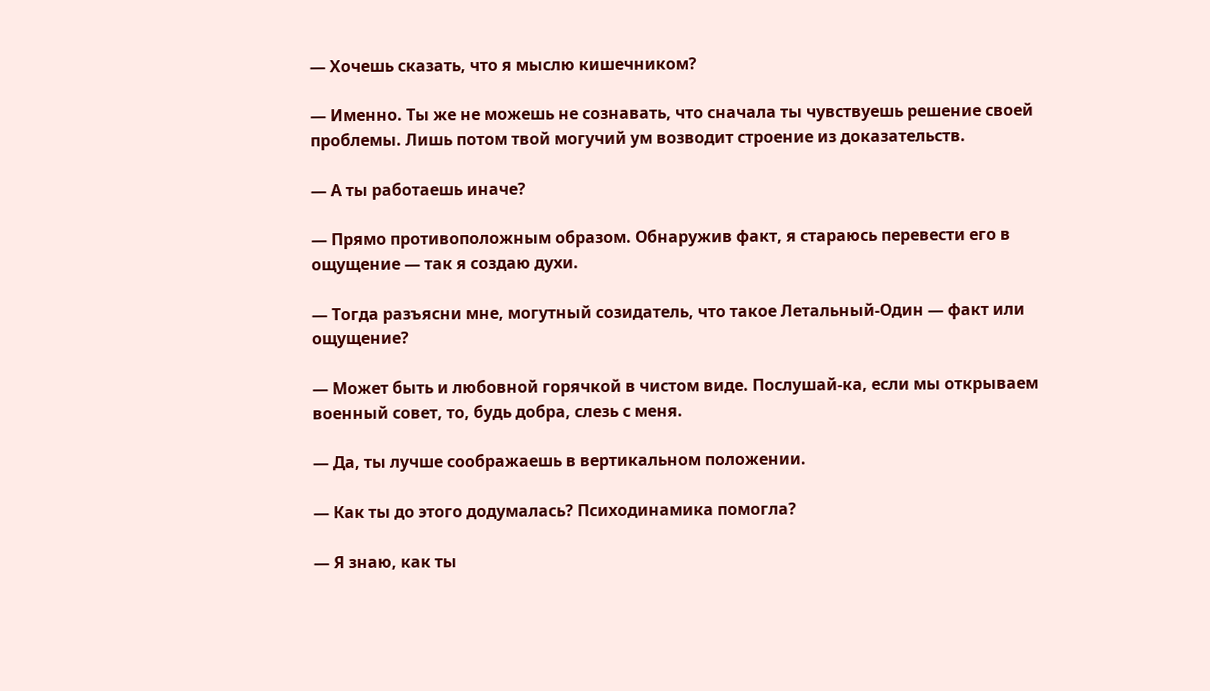— Хочешь сказать, что я мыслю кишечником?

— Именно. Ты же не можешь не сознавать, что сначала ты чувствуешь решение своей проблемы. Лишь потом твой могучий ум возводит строение из доказательств.

— А ты работаешь иначе?

— Прямо противоположным образом. Обнаружив факт, я стараюсь перевести его в ощущение — так я создаю духи.

— Тогда разъясни мне, могутный созидатель, что такое Летальный-Один — факт или ощущение?

— Может быть и любовной горячкой в чистом виде. Послушай-ка, если мы открываем военный совет, то, будь добра, слезь с меня.

— Да, ты лучше соображаешь в вертикальном положении.

— Как ты до этого додумалась? Психодинамика помогла?

— Я знаю, как ты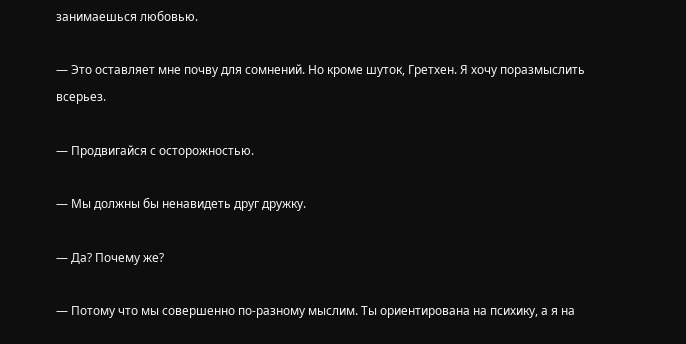занимаешься любовью.

— Это оставляет мне почву для сомнений. Но кроме шуток, Гретхен. Я хочу поразмыслить всерьез.

— Продвигайся с осторожностью.

— Мы должны бы ненавидеть друг дружку.

— Да? Почему же?

— Потому что мы совершенно по-разному мыслим. Ты ориентирована на психику, а я на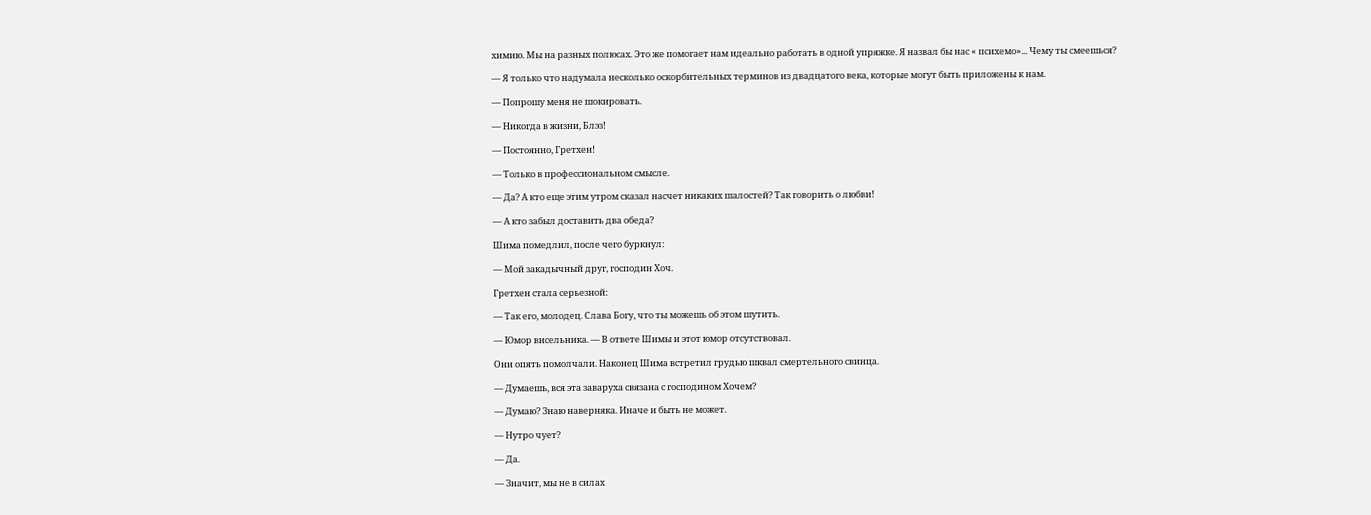химию. Мы на разных полюсах. Это же помогает нам идеально работать в одной упряжке. Я назвал бы нас « психемо»... Чему ты смеешься?

— Я только что надумала несколько оскорбительных терминов из двадцатого века, которые могут быть приложены к нам.

— Попрошу меня не шокировать.

— Никогда в жизни, Блэз!

— Постоянно, Гретхен!

— Только в профессиональном смысле.

— Да? А кто еще этим утром сказал насчет никаких шалостей? Так говорить о любви!

— А кто забыл доставить два обеда?

Шима помедлил, после чего буркнул:

— Мой закадычный друг, господин Хоч.

Гретхен стала серьезной:

— Так его, молодец. Слава Богу, что ты можешь об этом шутить.

— Юмор висельника. — В ответе Шимы и этот юмор отсутствовал.

Они опять помолчали. Наконец Шима встретил грудью шквал смертельного свинца.

— Думаешь, вся эта заваруха связана с господином Хочем?

— Думаю? Знаю наверняка. Иначе и быть не может.

— Нутро чует?

— Да.

— Значит, мы не в силах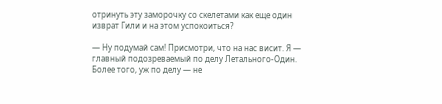отринуть эту заморочку со скелетами как еще один изврат Гили и на этом успокоиться?

— Ну подумай сам! Присмотри, что на нас висит. Я — главный подозреваемый по делу Летального-Один. Более того, уж по делу — не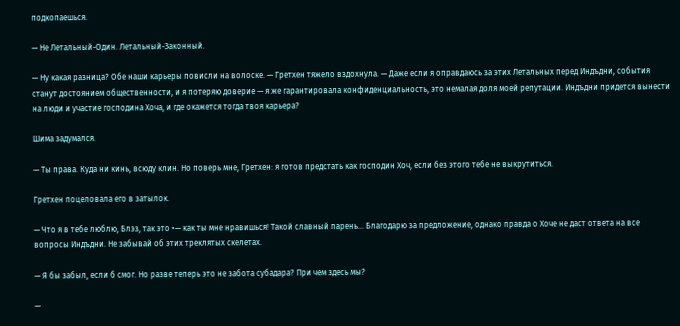подкопаешься.

— Не Летальный-Один. Летальный-Законный.

— Ну какая разница? Обе наши карьеры повисли на волоске. — Гретхен тяжело вздохнула. — Даже если я оправдаюсь за этих Летальных перед Индъдни, события станут достоянием общественности, и я потеряю доверие — я же гарантировала конфиденциальность, это немалая доля моей репутации. Индъдни придется вынести на люди и участие господина Хоча, и где окажется тогда твоя карьера?

Шима задумался.

— Ты права. Куда ни кинь, всюду клин. Но поверь мне, Гретхен: я готов предстать как господин Хоч, если без этого тебе не выкрутиться.

Гретхен поцеловала его в затылок.

— Что я в тебе люблю, Блэз, так это •— как ты мне нравишься! Такой славный парень... Благодарю за предложение, однако правда о Хоче не даст ответа на все вопросы Индъдни. Не забывай об этих треклятых скелетах.

— Я бы забыл, если б смог. Но разве теперь это не забота субадара? При чем здесь мы?

—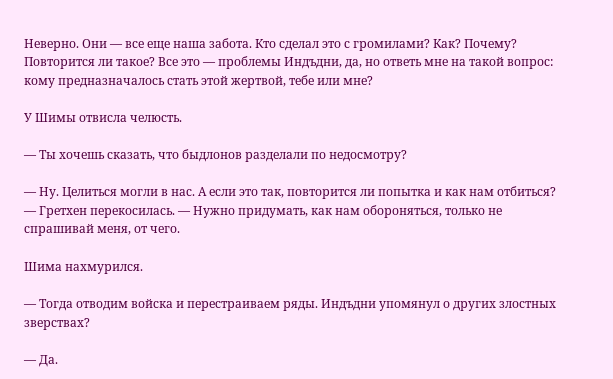Неверно. Они — все еще наша забота. Кто сделал это с громилами? Как? Почему? Повторится ли такое? Все это — проблемы Индъдни, да, но ответь мне на такой вопрос: кому предназначалось стать этой жертвой, тебе или мне?

У Шимы отвисла челюсть.

— Ты хочешь сказать, что быдлонов разделали по недосмотру?

— Ну. Целиться могли в нас. А если это так, повторится ли попытка и как нам отбиться? — Гретхен перекосилась. — Нужно придумать, как нам обороняться, только не спрашивай меня, от чего.

Шима нахмурился.

— Тогда отводим войска и перестраиваем ряды. Индъдни упомянул о других злостных зверствах?

— Да.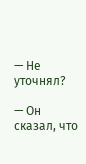— Не уточнял?

— Он сказал, что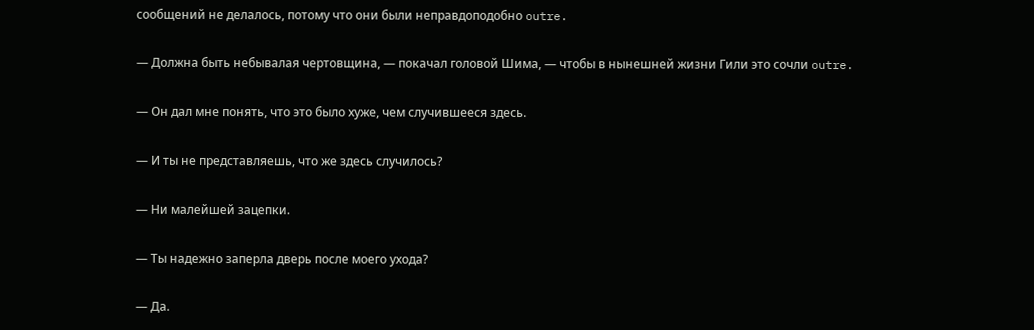сообщений не делалось, потому что они были неправдоподобно outre.

— Должна быть небывалая чертовщина, — покачал головой Шима, — чтобы в нынешней жизни Гили это сочли outre.

— Он дал мне понять, что это было хуже, чем случившееся здесь.

— И ты не представляешь, что же здесь случилось?

— Ни малейшей зацепки.

— Ты надежно заперла дверь после моего ухода?

— Да.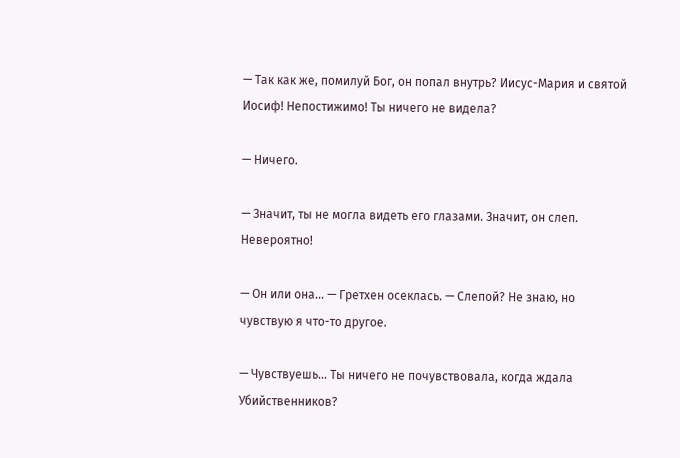— Так как же, помилуй Бог, он попал внутрь? Иисус-Мария и святой Иосиф! Непостижимо! Ты ничего не видела?

— Ничего.

— Значит, ты не могла видеть его глазами. Значит, он слеп. Невероятно!

— Он или она... — Гретхен осеклась. — Слепой? Не знаю, но чувствую я что-то другое.

— Чувствуешь... Ты ничего не почувствовала, когда ждала Убийственников?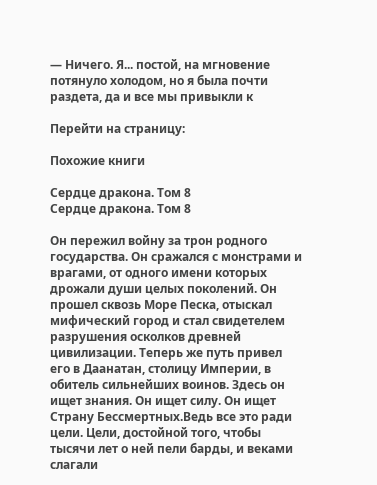— Ничего. Я... постой, на мгновение потянуло холодом, но я была почти раздета, да и все мы привыкли к

Перейти на страницу:

Похожие книги

Сердце дракона. Том 8
Сердце дракона. Том 8

Он пережил войну за трон родного государства. Он сражался с монстрами и врагами, от одного имени которых дрожали души целых поколений. Он прошел сквозь Море Песка, отыскал мифический город и стал свидетелем разрушения осколков древней цивилизации. Теперь же путь привел его в Даанатан, столицу Империи, в обитель сильнейших воинов. Здесь он ищет знания. Он ищет силу. Он ищет Страну Бессмертных.Ведь все это ради цели. Цели, достойной того, чтобы тысячи лет о ней пели барды, и веками слагали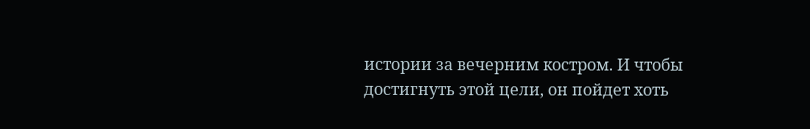истории за вечерним костром. И чтобы достигнуть этой цели, он пойдет хоть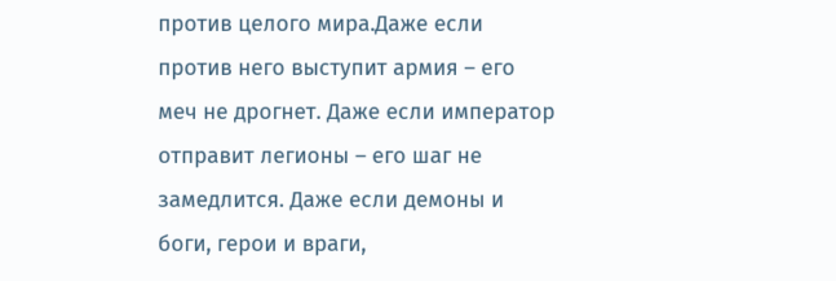против целого мира.Даже если против него выступит армия – его меч не дрогнет. Даже если император отправит легионы – его шаг не замедлится. Даже если демоны и боги, герои и враги,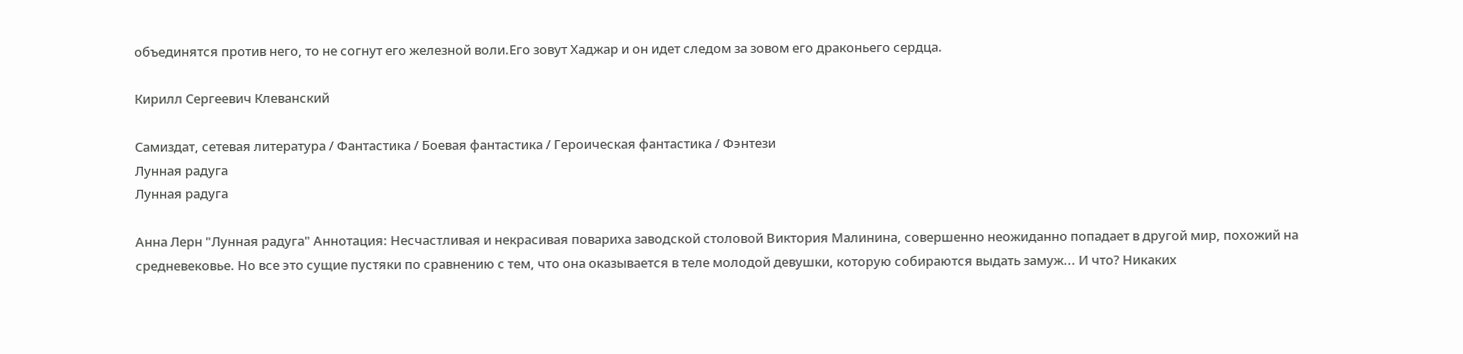объединятся против него, то не согнут его железной воли.Его зовут Хаджар и он идет следом за зовом его драконьего сердца.

Кирилл Сергеевич Клеванский

Самиздат, сетевая литература / Фантастика / Боевая фантастика / Героическая фантастика / Фэнтези
Лунная радуга
Лунная радуга

Анна Лерн "Лунная радуга" Аннотация: Несчастливая и некрасивая повариха заводской столовой Виктория Малинина, совершенно неожиданно попадает в другой мир, похожий на средневековье. Но все это сущие пустяки по сравнению с тем, что она оказывается в теле молодой девушки, которую собираются выдать замуж... И что? Никаких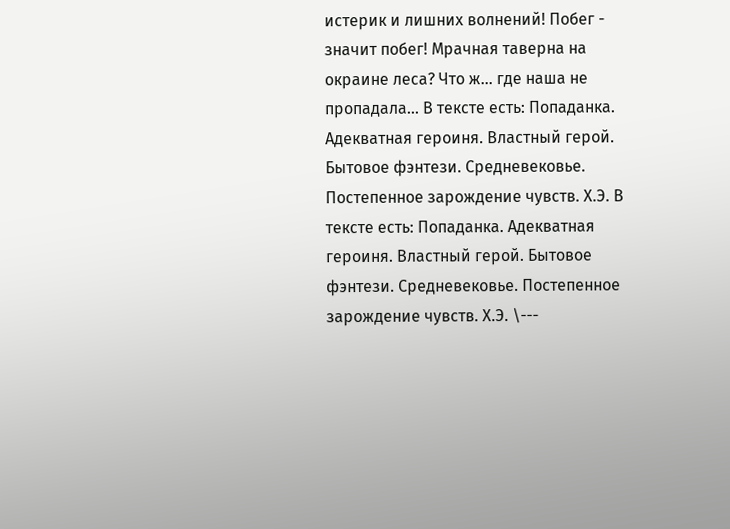истерик и лишних волнений! Побег - значит побег! Мрачная таверна на окраине леса? Что ж... где наша не пропадала... В тексте есть: Попаданка. Адекватная героиня. Властный герой. Бытовое фэнтези. Средневековье. Постепенное зарождение чувств. Х.Э. В тексте есть: Попаданка. Адекватная героиня. Властный герой. Бытовое фэнтези. Средневековье. Постепенное зарождение чувств. Х.Э. \---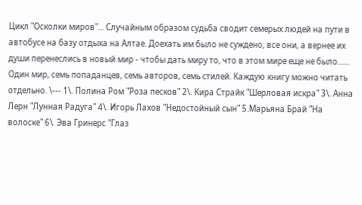Цикл "Осколки миров"... Случайным образом судьба сводит семерых людей на пути в автобусе на базу отдыха на Алтае. Доехать им было не суждено, все они, а вернее их души перенеслись в новый мир - чтобы дать миру то, что в этом мире еще не было...... Один мир, семь попаданцев, семь авторов, семь стилей. Каждую книгу можно читать отдельно. \--- 1\. Полина Ром "Роза песков" 2\. Кира Страйк "Шерловая искра" 3\. Анна Лерн "Лунная Радуга" 4\. Игорь Лахов "Недостойный сын" 5.Марьяна Брай "На волоске" 6\. Эва Гринерс "Глаз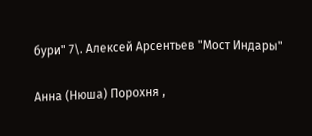бури" 7\. Алексей Арсентьев "Мост Индары"

Анна (Нюша) Порохня ,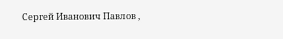Сергей Иванович Павлов ,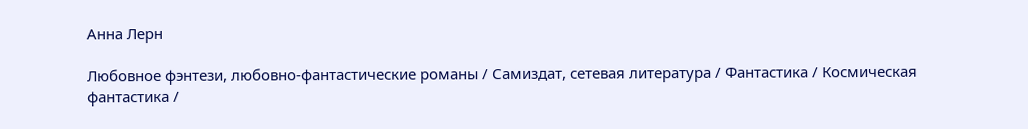Анна Лерн

Любовное фэнтези, любовно-фантастические романы / Самиздат, сетевая литература / Фантастика / Космическая фантастика /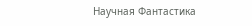Научная Фантастика